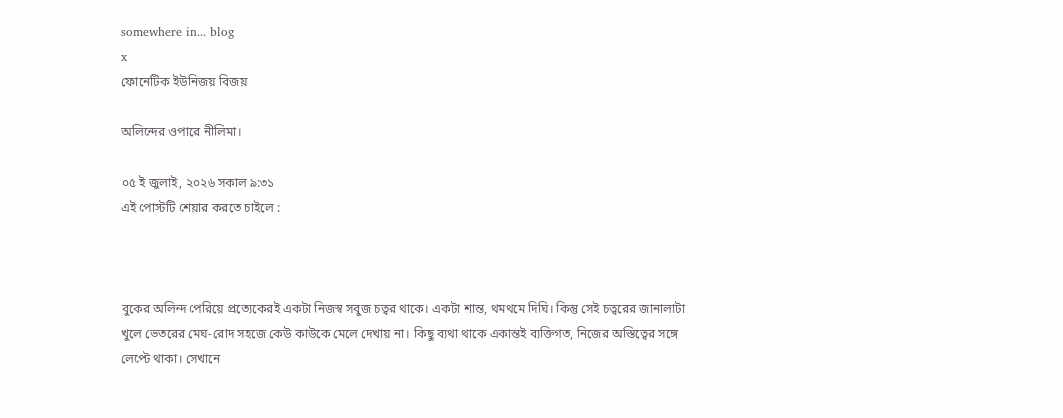somewhere in... blog
x
ফোনেটিক ইউনিজয় বিজয়

অলিন্দের ওপারে নীলিমা।

০৫ ই জুলাই, ২০২৬ সকাল ৯:৩১
এই পোস্টটি শেয়ার করতে চাইলে :



বুকের অলিন্দ পেরিয়ে প্রত্যেকেরই একটা নিজস্ব সবুজ চত্বর থাকে। একটা শান্ত, থমথমে দিঘি। কিন্তু সেই চত্বরের জানালাটা খুলে ভেতরের মেঘ-রোদ সহজে কেউ কাউকে মেলে দেখায় না। কিছু ব্যথা থাকে একান্তই ব্যক্তিগত, নিজের অস্তিত্বের সঙ্গে লেপ্টে থাকা। সেখানে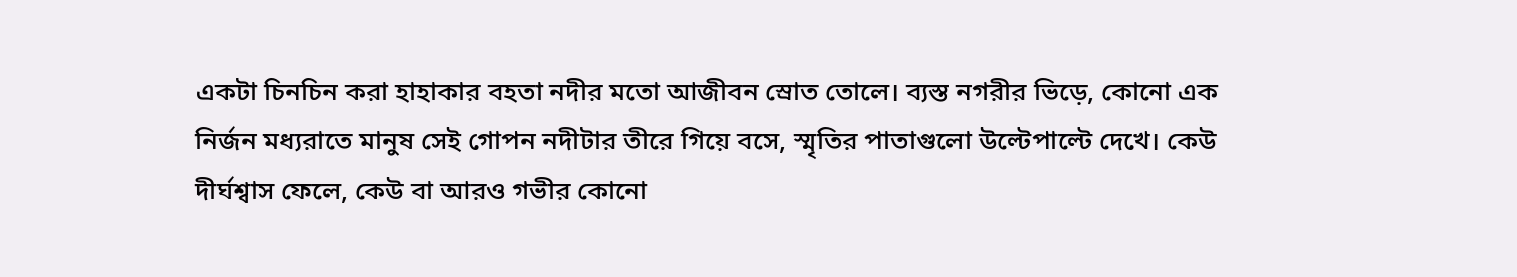একটা চিনচিন করা হাহাকার বহতা নদীর মতো আজীবন স্রোত তোলে। ব্যস্ত নগরীর ভিড়ে, কোনো এক নির্জন মধ্যরাতে মানুষ সেই গোপন নদীটার তীরে গিয়ে বসে, স্মৃতির পাতাগুলো উল্টেপাল্টে দেখে। কেউ দীর্ঘশ্বাস ফেলে, কেউ বা আরও গভীর কোনো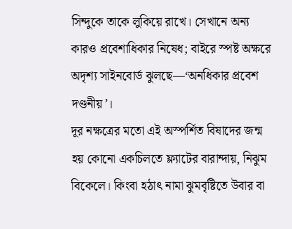সিন্দুকে তাকে লুকিয়ে রাখে। সেখানে অন্য কারও প্রবেশাধিকার নিষেধ; বাইরে স্পষ্ট অক্ষরে অদৃশ্য সাইনবোর্ড ঝুলছে—‘অনধিকার প্রবেশ দণ্ডনীয়’।
দূর নক্ষত্রের মতো এই অস্পর্শিত বিষাদের জন্ম হয় কোনো একচিলতে ফ্ল্যাটের বারান্দায়, নিঝুম বিকেলে। কিংবা হঠাৎ নামা ঝুমবৃষ্টিতে উবার বা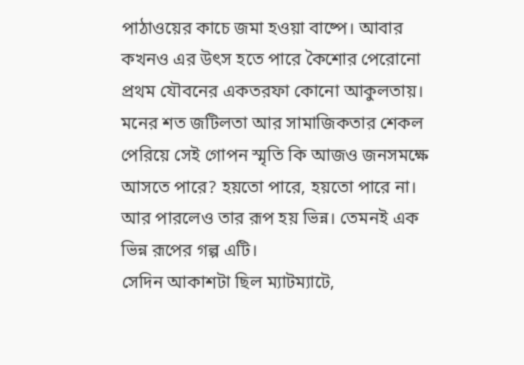পাঠাওয়ের কাচে জমা হওয়া বাষ্পে। আবার কখনও এর উৎস হতে পারে কৈশোর পেরোনো প্রথম যৌবনের একতরফা কোনো আকুলতায়। মনের শত জটিলতা আর সামাজিকতার শেকল পেরিয়ে সেই গোপন স্মৃতি কি আজও জনসমক্ষে আসতে পারে? হয়তো পারে, হয়তো পারে না। আর পারলেও তার রূপ হয় ভিন্ন। তেমনই এক ভিন্ন রূপের গল্প এটি।
সেদিন আকাশটা ছিল ম্যাটম্যাটে,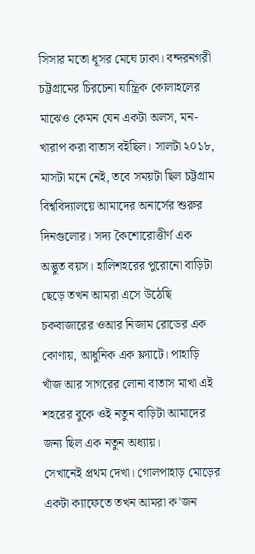সিসার মতো ধূসর মেঘে ঢাকা। বন্দরনগরী চট্টগ্রামের চিরচেনা যান্ত্রিক কোলাহলের মাঝেও কেমন যেন একটা অলস, মন-খারাপ করা বাতাস বইছিল। সালটা ২০১৮, মাসটা মনে নেই, তবে সময়টা ছিল চট্টগ্রাম বিশ্ববিদ্যালয়ে আমাদের অনার্সের শুরুর দিনগুলোর। সদ্য কৈশোরোত্তীর্ণ এক অদ্ভুত বয়স। হালিশহরের পুরোনো বাড়িটা ছেড়ে তখন আমরা এসে উঠেছি চকবাজারের ওআর নিজাম রোডের এক কোণায়, আধুনিক এক ফ্ল্যাটে। পাহাড়ি খাঁজ আর সাগরের লোনা বাতাস মাখা এই শহরের বুকে ওই নতুন বাড়িটা আমাদের জন্য ছিল এক নতুন অধ্যায়।
সেখানেই প্রথম দেখা। গোলপাহাড় মোড়ের একটা ক্যাফেতে তখন আমরা ক'জন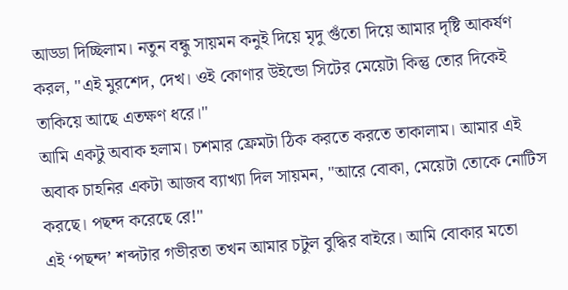আড্ডা দিচ্ছিলাম। নতুন বন্ধু সায়মন কনুই দিয়ে মৃদু গুঁতো দিয়ে আমার দৃষ্টি আকর্ষণ করল, "এই মুরশেদ, দেখ। ওই কোণার উইন্ডো সিটের মেয়েটা কিন্তু তোর দিকেই তাকিয়ে আছে এতক্ষণ ধরে।"
আমি একটু অবাক হলাম। চশমার ফ্রেমটা ঠিক করতে করতে তাকালাম। আমার এই অবাক চাহনির একটা আজব ব্যাখ্যা দিল সায়মন, "আরে বোকা, মেয়েটা তোকে নোটিস করছে। পছন্দ করেছে রে!"
এই ‘পছন্দ’ শব্দটার গভীরতা তখন আমার চটুল বুদ্ধির বাইরে। আমি বোকার মতো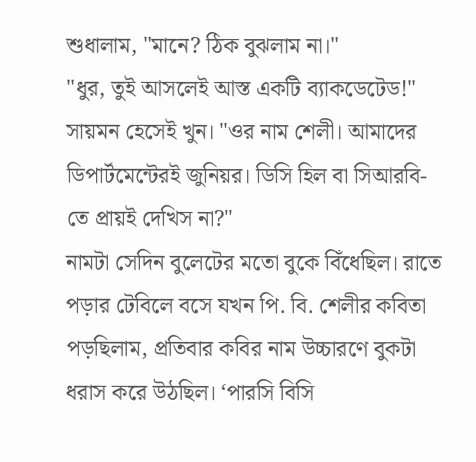শুধালাম, "মানে? ঠিক বুঝলাম না।"
"ধুর, তুই আসলেই আস্ত একটি ব্যাকডেটেড!" সায়মন হেসেই খুন। "ওর নাম শেলী। আমাদের ডিপার্টমেন্টেরই জুনিয়র। ডিসি হিল বা সিআরবি-তে প্রায়ই দেখিস না?"
নামটা সেদিন বুলেটের মতো বুকে বিঁধেছিল। রাতে পড়ার টেবিলে বসে যখন পি. বি. শেলীর কবিতা পড়ছিলাম, প্রতিবার কবির নাম উচ্চারণে বুকটা ধরাস করে উঠছিল। ‘পারসি বিসি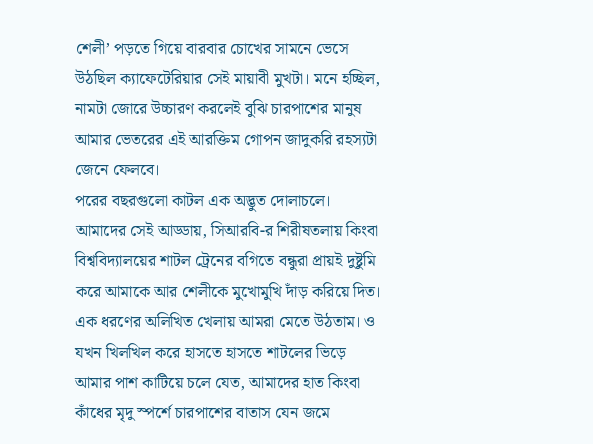শেলী’ পড়তে গিয়ে বারবার চোখের সামনে ভেসে উঠছিল ক্যাফেটেরিয়ার সেই মায়াবী মুখটা। মনে হচ্ছিল, নামটা জোরে উচ্চারণ করলেই বুঝি চারপাশের মানুষ আমার ভেতরের এই আরক্তিম গোপন জাদুকরি রহস্যটা জেনে ফেলবে।
পরের বছরগুলো কাটল এক অদ্ভুত দোলাচলে। আমাদের সেই আড্ডায়, সিআরবি-র শিরীষতলায় কিংবা বিশ্ববিদ্যালয়ের শাটল ট্রেনের বগিতে বন্ধুরা প্রায়ই দুষ্টুমি করে আমাকে আর শেলীকে মুখোমুখি দাঁড় করিয়ে দিত। এক ধরণের অলিখিত খেলায় আমরা মেতে উঠতাম। ও যখন খিলখিল করে হাসতে হাসতে শাটলের ভিড়ে আমার পাশ কাটিয়ে চলে যেত, আমাদের হাত কিংবা কাঁধের মৃদু স্পর্শে চারপাশের বাতাস যেন জমে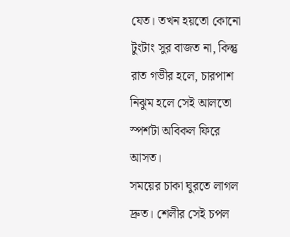যেত। তখন হয়তো কোনো টুংটাং সুর বাজত না, কিন্তু রাত গভীর হলে, চারপাশ নিঝুম হলে সেই আলতো স্পর্শটা অবিকল ফিরে আসত।
সময়ের চাকা ঘুরতে লাগল দ্রুত। শেলীর সেই চপল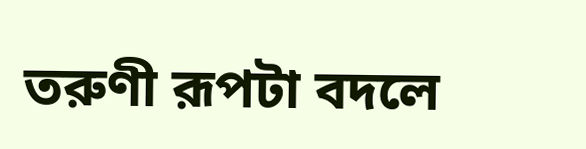তরুণী রূপটা বদলে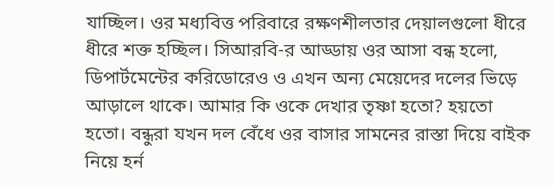যাচ্ছিল। ওর মধ্যবিত্ত পরিবারে রক্ষণশীলতার দেয়ালগুলো ধীরে ধীরে শক্ত হচ্ছিল। সিআরবি-র আড্ডায় ওর আসা বন্ধ হলো, ডিপার্টমেন্টের করিডোরেও ও এখন অন্য মেয়েদের দলের ভিড়ে আড়ালে থাকে। আমার কি ওকে দেখার তৃষ্ণা হতো? হয়তো হতো। বন্ধুরা যখন দল বেঁধে ওর বাসার সামনের রাস্তা দিয়ে বাইক নিয়ে হর্ন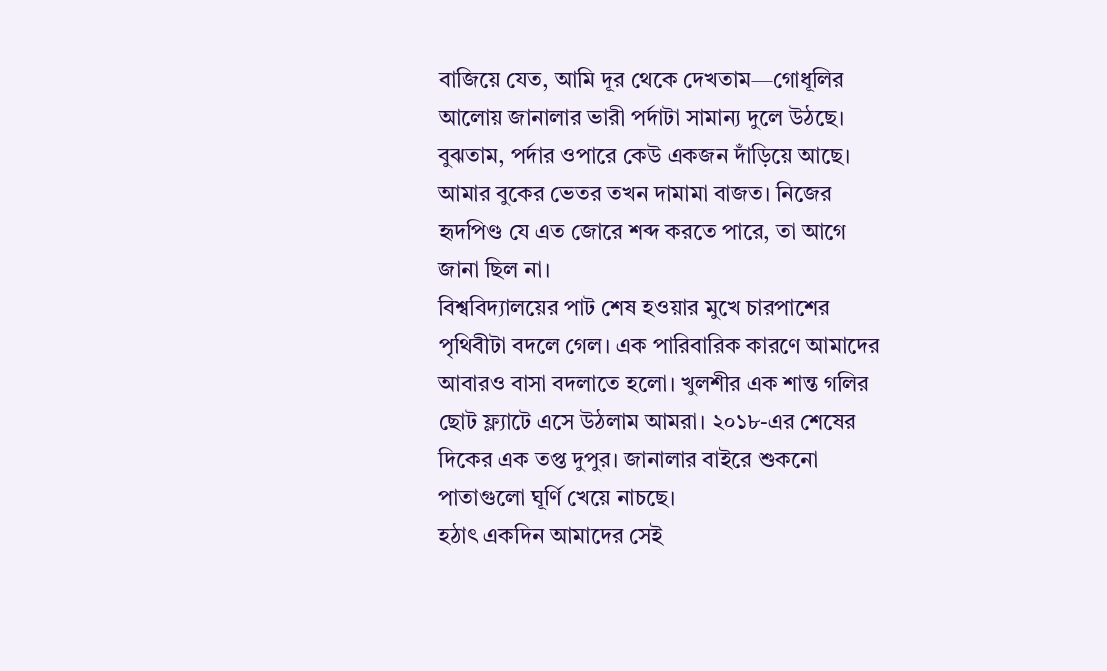বাজিয়ে যেত, আমি দূর থেকে দেখতাম—গোধূলির আলোয় জানালার ভারী পর্দাটা সামান্য দুলে উঠছে। বুঝতাম, পর্দার ওপারে কেউ একজন দাঁড়িয়ে আছে। আমার বুকের ভেতর তখন দামামা বাজত। নিজের হৃদপিণ্ড যে এত জোরে শব্দ করতে পারে, তা আগে জানা ছিল না।
বিশ্ববিদ্যালয়ের পাট শেষ হওয়ার মুখে চারপাশের পৃথিবীটা বদলে গেল। এক পারিবারিক কারণে আমাদের আবারও বাসা বদলাতে হলো। খুলশীর এক শান্ত গলির ছোট ফ্ল্যাটে এসে উঠলাম আমরা। ২০১৮-এর শেষের দিকের এক তপ্ত দুপুর। জানালার বাইরে শুকনো পাতাগুলো ঘূর্ণি খেয়ে নাচছে।
হঠাৎ একদিন আমাদের সেই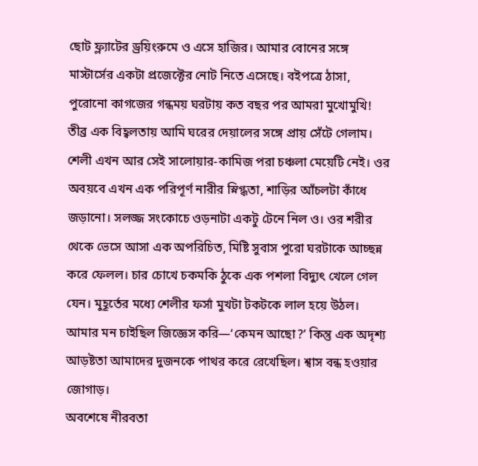ছোট ফ্ল্যাটের ড্রয়িংরুমে ও এসে হাজির। আমার বোনের সঙ্গে মাস্টার্সের একটা প্রজেক্টের নোট নিতে এসেছে। বইপত্রে ঠাসা, পুরোনো কাগজের গন্ধময় ঘরটায় কত বছর পর আমরা মুখোমুখি! তীব্র এক বিহ্বলতায় আমি ঘরের দেয়ালের সঙ্গে প্রায় সেঁটে গেলাম।
শেলী এখন আর সেই সালোয়ার-কামিজ পরা চঞ্চলা মেয়েটি নেই। ওর অবয়বে এখন এক পরিপূর্ণ নারীর স্নিগ্ধতা, শাড়ির আঁচলটা কাঁধে জড়ানো। সলজ্জ সংকোচে ওড়নাটা একটু টেনে নিল ও। ওর শরীর থেকে ভেসে আসা এক অপরিচিত, মিষ্টি সুবাস পুরো ঘরটাকে আচ্ছন্ন করে ফেলল। চার চোখে চকমকি ঠুকে এক পশলা বিদ্যুৎ খেলে গেল যেন। মুহূর্তের মধ্যে শেলীর ফর্সা মুখটা টকটকে লাল হয়ে উঠল।
আমার মন চাইছিল জিজ্ঞেস করি—‘কেমন আছো?’ কিন্তু এক অদৃশ্য আড়ষ্টতা আমাদের দুজনকে পাথর করে রেখেছিল। শ্বাস বন্ধ হওয়ার জোগাড়।
অবশেষে নীরবতা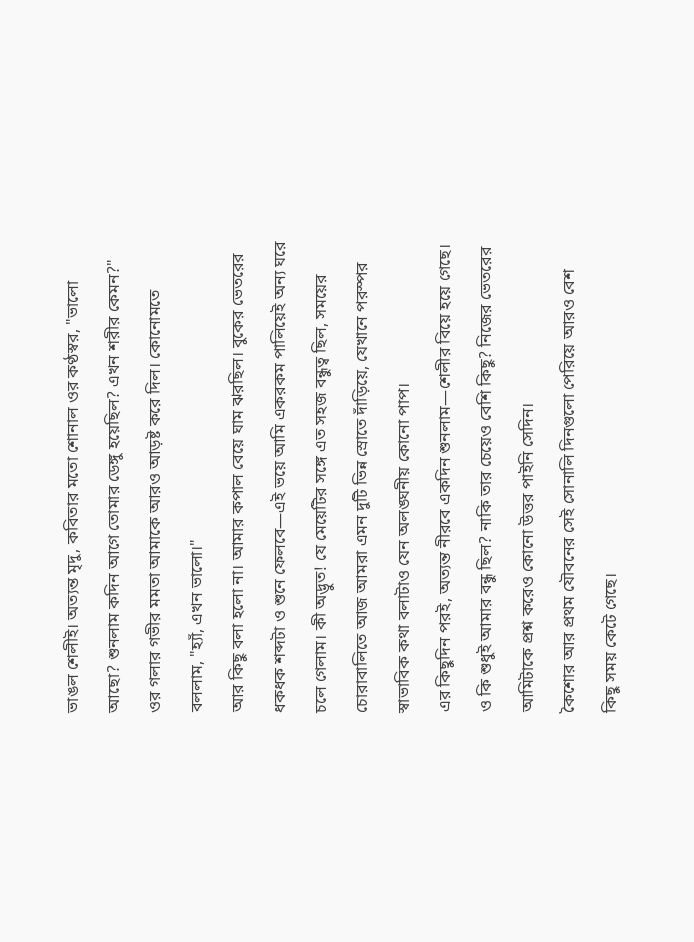ভাঙল শেলীই। অত্যন্ত মৃদু, কবিতার মতো শোনাল ওর কণ্ঠস্বর, "ভালো আছো? শুনলাম কদিন আগে তোমার ডেঙ্গু হয়েছিল? এখন শরীর কেমন?"
ওর গলার গভীর মমতা আমাকে আরও আড়ষ্ট করে দিল। কোনোমতে বললাম, "হ্যাঁ, এখন ভালো।"
আর কিছু বলা হলো না। আমার কপাল বেয়ে ঘাম ঝরছিল। বুকের ভেতরের ধকধক শব্দটা ও শুনে ফেলবে—এই ভয়ে আমি একরকম পালিয়েই অন্য ঘরে চলে গেলাম। কী অদ্ভুত! যে মেয়েটির সঙ্গে এত সহজ বন্ধুত্ব ছিল, সময়ের চোরাবালিতে আজ আমরা এমন দুটি ভিন্ন স্রোতে দাঁড়িয়ে, যেখানে পরস্পর স্বাভাবিক কথা বলাটাও যেন অলঙ্ঘনীয় কোনো পাপ।
এর কিছুদিন পরই, অত্যন্ত নীরবে একদিন শুনলাম—শেলীর বিয়ে হয়ে গেছে। ও কি শুধুই আমার বন্ধু ছিল? নাকি তার চেয়েও বেশি কিছু? নিজের ভেতরের আমিটাকে প্রশ্ন করেও কোনো উত্তর পাইনি সেদিন।
কৈশোর আর প্রথম যৌবনের সেই সোনালি দিনগুলো পেরিয়ে আরও বেশ কিছু সময় কেটে গেছে।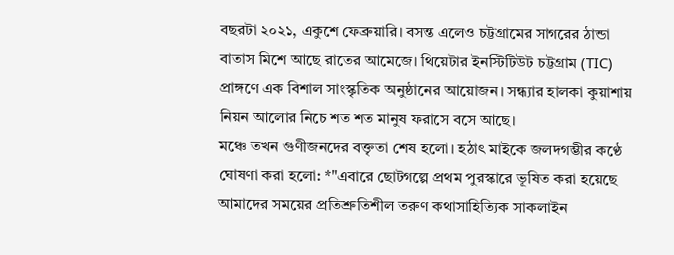বছরটা ২০২১, একুশে ফেব্রুয়ারি। বসন্ত এলেও চট্টগ্রামের সাগরের ঠান্ডা বাতাস মিশে আছে রাতের আমেজে। থিয়েটার ইনস্টিটিউট চট্টগ্রাম (TIC) প্রাঙ্গণে এক বিশাল সাংস্কৃতিক অনুষ্ঠানের আয়োজন। সন্ধ্যার হালকা কুয়াশায় নিয়ন আলোর নিচে শত শত মানুষ ফরাসে বসে আছে।
মঞ্চে তখন গুণীজনদের বক্তৃতা শেষ হলো। হঠাৎ মাইকে জলদগম্ভীর কণ্ঠে ঘোষণা করা হলো: *"এবারে ছোটগল্পে প্রথম পুরস্কারে ভূষিত করা হয়েছে আমাদের সময়ের প্রতিশ্রুতিশীল তরুণ কথাসাহিত্যিক সাকলাইন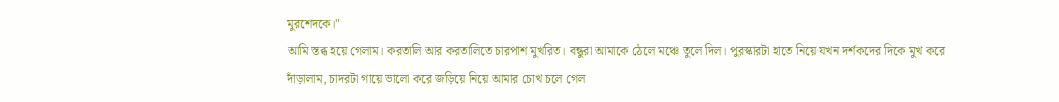মুরশেদকে।"
আমি স্তব্ধ হয়ে গেলাম। করতালি আর করতালিতে চারপাশ মুখরিত। বন্ধুরা আমাকে ঠেলে মঞ্চে তুলে দিল। পুরস্কারটা হাতে নিয়ে যখন দর্শকদের দিকে মুখ করে দাঁড়ালাম, চাদরটা গায়ে ভালো করে জড়িয়ে নিয়ে আমার চোখ চলে গেল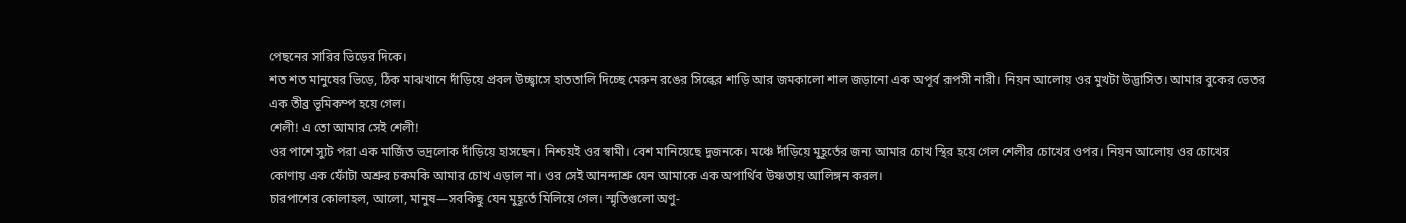পেছনের সারির ভিড়ের দিকে।
শত শত মানুষের ভিড়ে, ঠিক মাঝখানে দাঁড়িয়ে প্রবল উচ্ছ্বাসে হাততালি দিচ্ছে মেরুন রঙের সিল্কের শাড়ি আর জমকালো শাল জড়ানো এক অপূর্ব রূপসী নারী। নিয়ন আলোয় ওর মুখটা উদ্ভাসিত। আমার বুকের ভেতর এক তীব্র ভূমিকম্প হয়ে গেল।
শেলী! এ তো আমার সেই শেলী!
ওর পাশে স্যুট পরা এক মার্জিত ভদ্রলোক দাঁড়িয়ে হাসছেন। নিশ্চয়ই ওর স্বামী। বেশ মানিয়েছে দুজনকে। মঞ্চে দাঁড়িয়ে মুহূর্তের জন্য আমার চোখ স্থির হয়ে গেল শেলীর চোখের ওপর। নিয়ন আলোয় ওর চোখের কোণায় এক ফোঁটা অশ্রুর চকমকি আমার চোখ এড়াল না। ওর সেই আনন্দাশ্রু যেন আমাকে এক অপার্থিব উষ্ণতায় আলিঙ্গন করল।
চারপাশের কোলাহল, আলো, মানুষ—সবকিছু যেন মুহূর্তে মিলিয়ে গেল। স্মৃতিগুলো অণু-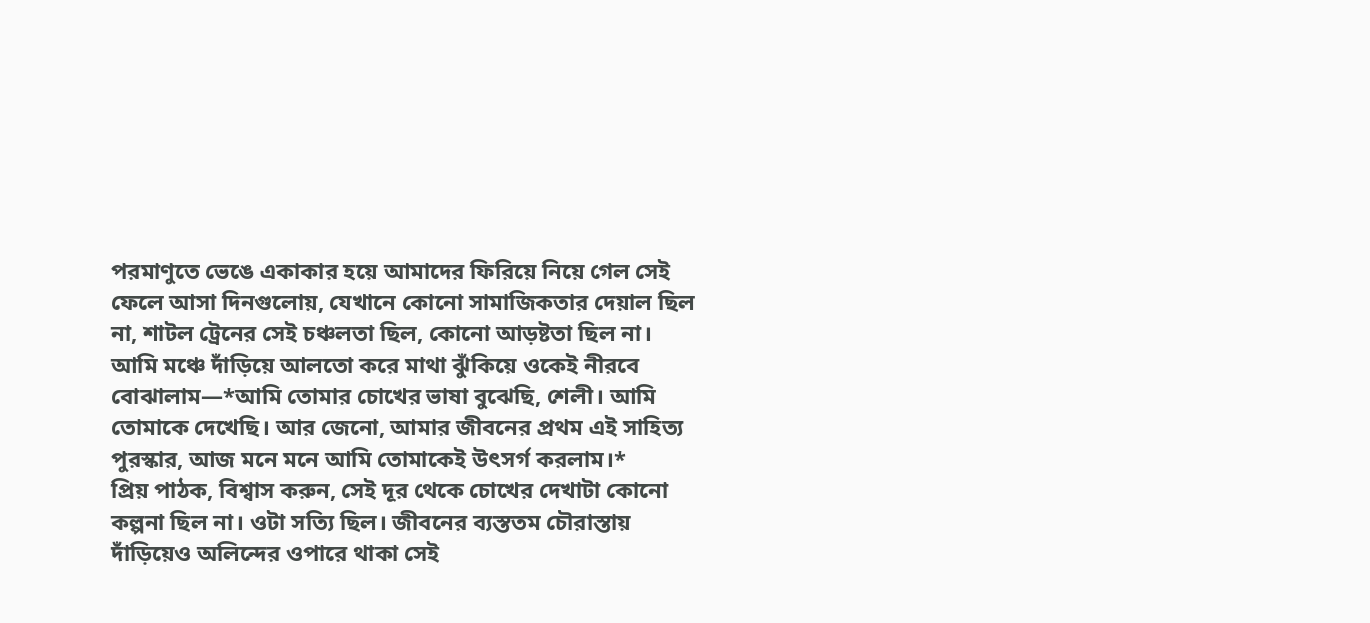পরমাণুতে ভেঙে একাকার হয়ে আমাদের ফিরিয়ে নিয়ে গেল সেই ফেলে আসা দিনগুলোয়, যেখানে কোনো সামাজিকতার দেয়াল ছিল না, শাটল ট্রেনের সেই চঞ্চলতা ছিল, কোনো আড়ষ্টতা ছিল না।
আমি মঞ্চে দাঁড়িয়ে আলতো করে মাথা ঝুঁকিয়ে ওকেই নীরবে বোঝালাম—*আমি তোমার চোখের ভাষা বুঝেছি, শেলী। আমি তোমাকে দেখেছি। আর জেনো, আমার জীবনের প্রথম এই সাহিত্য পুরস্কার, আজ মনে মনে আমি তোমাকেই উৎসর্গ করলাম।*
প্রিয় পাঠক, বিশ্বাস করুন, সেই দূর থেকে চোখের দেখাটা কোনো কল্পনা ছিল না। ওটা সত্যি ছিল। জীবনের ব্যস্ততম চৌরাস্তায় দাঁড়িয়েও অলিন্দের ওপারে থাকা সেই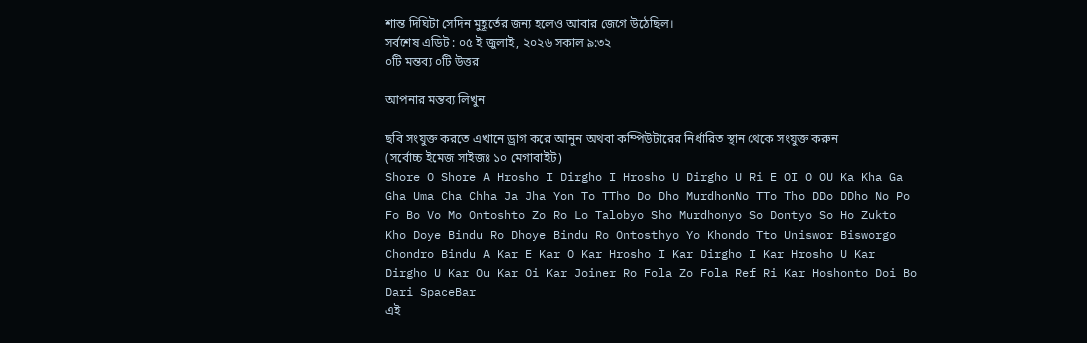শান্ত দিঘিটা সেদিন মুহূর্তের জন্য হলেও আবার জেগে উঠেছিল।
সর্বশেষ এডিট : ০৫ ই জুলাই, ২০২৬ সকাল ৯:৩২
০টি মন্তব্য ০টি উত্তর

আপনার মন্তব্য লিখুন

ছবি সংযুক্ত করতে এখানে ড্রাগ করে আনুন অথবা কম্পিউটারের নির্ধারিত স্থান থেকে সংযুক্ত করুন (সর্বোচ্চ ইমেজ সাইজঃ ১০ মেগাবাইট)
Shore O Shore A Hrosho I Dirgho I Hrosho U Dirgho U Ri E OI O OU Ka Kha Ga Gha Uma Cha Chha Ja Jha Yon To TTho Do Dho MurdhonNo TTo Tho DDo DDho No Po Fo Bo Vo Mo Ontoshto Zo Ro Lo Talobyo Sho Murdhonyo So Dontyo So Ho Zukto Kho Doye Bindu Ro Dhoye Bindu Ro Ontosthyo Yo Khondo Tto Uniswor Bisworgo Chondro Bindu A Kar E Kar O Kar Hrosho I Kar Dirgho I Kar Hrosho U Kar Dirgho U Kar Ou Kar Oi Kar Joiner Ro Fola Zo Fola Ref Ri Kar Hoshonto Doi Bo Dari SpaceBar
এই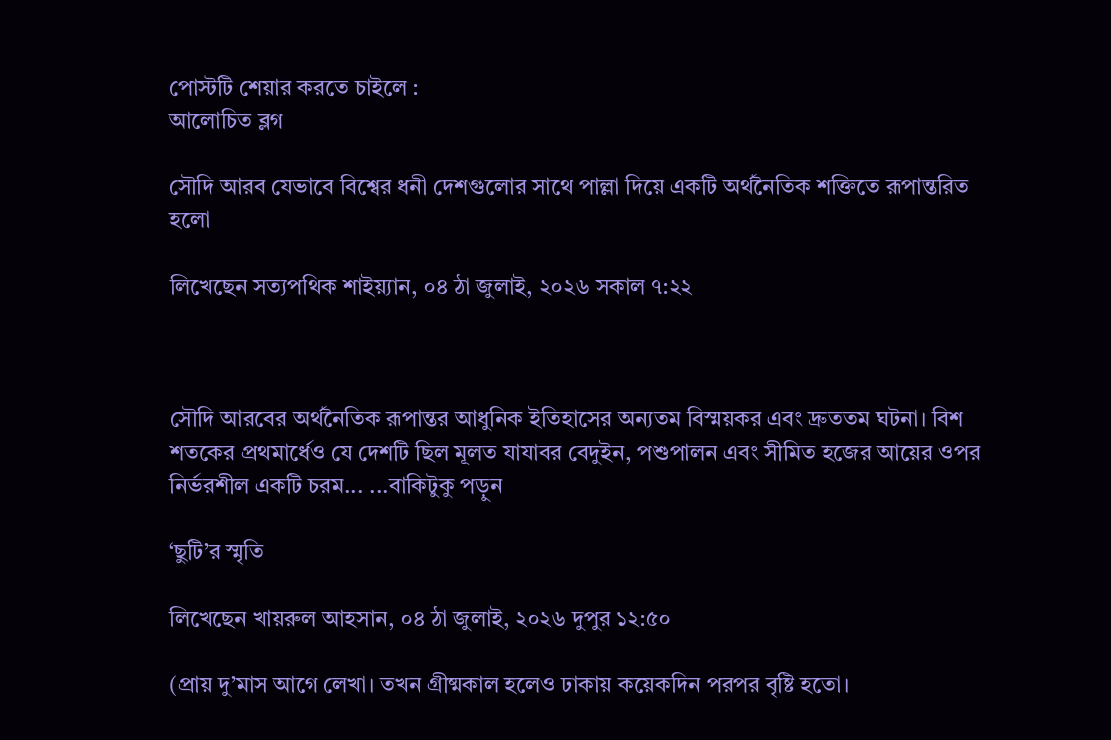পোস্টটি শেয়ার করতে চাইলে :
আলোচিত ব্লগ

সৌদি আরব যেভাবে বিশ্বের ধনী দেশগুলোর সাথে পাল্লা দিয়ে একটি অর্থনৈতিক শক্তিতে রূপান্তরিত হলো

লিখেছেন সত্যপথিক শাইয়্যান, ০৪ ঠা জুলাই, ২০২৬ সকাল ৭:২২



সৌদি আরবের অর্থনৈতিক রূপান্তর আধুনিক ইতিহাসের অন্যতম বিস্ময়কর এবং দ্রুততম ঘটনা। বিশ শতকের প্রথমার্ধেও যে দেশটি ছিল মূলত যাযাবর বেদুইন, পশুপালন এবং সীমিত হজের আয়ের ওপর নির্ভরশীল একটি চরম... ...বাকিটুকু পড়ুন

‘ছুটি’র স্মৃতি

লিখেছেন খায়রুল আহসান, ০৪ ঠা জুলাই, ২০২৬ দুপুর ১২:৫০

(প্রায় দু’মাস আগে লেখা। তখন গ্রীষ্মকাল হলেও ঢাকায় কয়েকদিন পরপর বৃষ্টি হতো।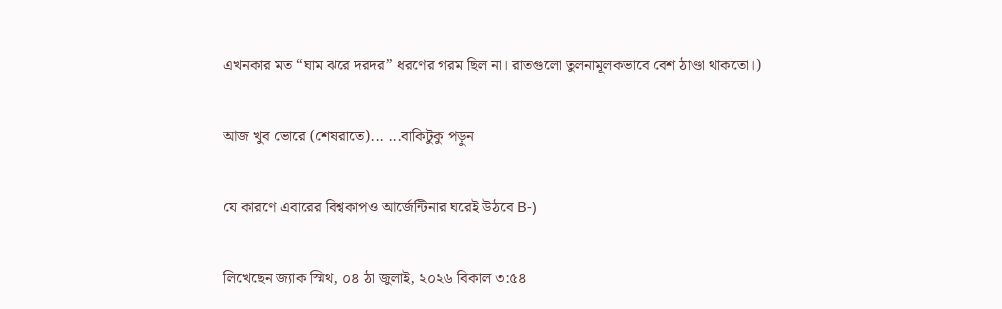এখনকার মত “ঘাম ঝরে দরদর” ধরণের গরম ছিল না। রাতগুলো তুলনামূলকভাবে বেশ ঠাণ্ডা থাকতো।)

আজ খুব ভোরে (শেষরাতে)... ...বাকিটুকু পড়ুন

যে কারণে এবারের বিশ্বকাপও আর্জেন্টিনার ঘরেই উঠবে B-)

লিখেছেন জ্যাক স্মিথ, ০৪ ঠা জুলাই, ২০২৬ বিকাল ৩:৫৪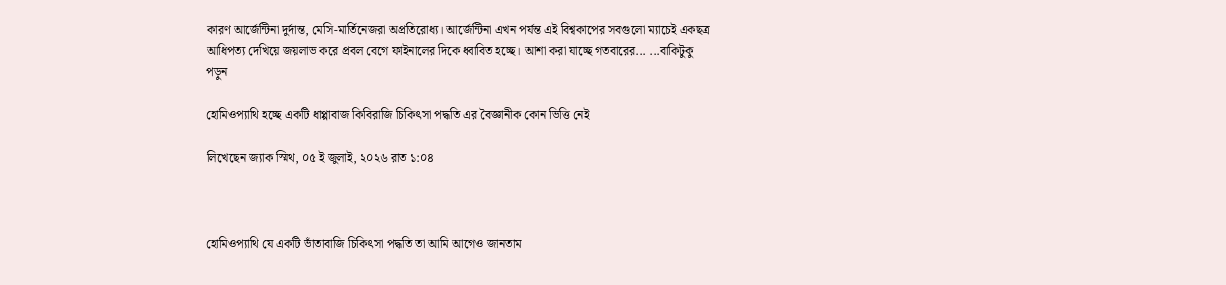কারণ আর্জেন্টিনা দুর্দান্ত, মেসি-মার্তিনেজরা অপ্রতিরোধ্য। আর্জেন্টিনা এখন পর্যন্ত এই বিশ্বকাপের সবগুলো ম্যাচেই একছত্র আধিপত্য দেখিয়ে জয়লাভ করে প্রবল বেগে ফাইনালের দিকে ধ্বাবিত হচ্ছে। আশা করা যাচ্ছে গতবারের... ...বাকিটুকু পড়ুন

হোমিওপ্যাথি হচ্ছে একটি ধাপ্পাবাজ কিবিরাজি চিকিৎসা পদ্ধতি এর বৈজ্ঞানীক কোন ভিত্তি নেই

লিখেছেন জ্যাক স্মিথ, ০৫ ই জুলাই, ২০২৬ রাত ১:০৪



হোমিওপ্যাথি যে একটি ভাঁতাবাজি চিকিৎসা পদ্ধতি তা আমি আগেও জানতাম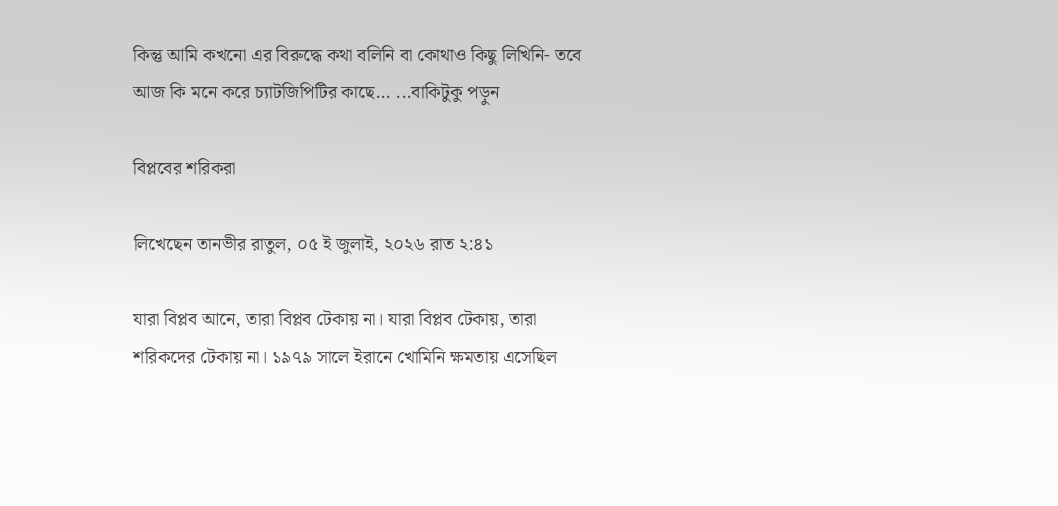কিন্তু আমি কখনো এর বিরুদ্ধে কথা বলিনি বা কোথাও কিছু লিখিনি- তবে আজ কি মনে করে চ্যাটজিপিটির কাছে... ...বাকিটুকু পড়ুন

বিপ্লবের শরিকরা

লিখেছেন তানভীর রাতুল, ০৫ ই জুলাই, ২০২৬ রাত ২:৪১

যারা বিপ্লব আনে, তারা বিপ্লব টেকায় না। যারা বিপ্লব টেকায়, তারা শরিকদের টেকায় না। ১৯৭৯ সালে ইরানে খোমিনি ক্ষমতায় এসেছিল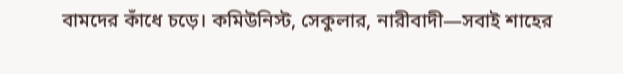বামদের কাঁধে চড়ে। কমিউনিস্ট, সেকুলার, নারীবাদী—সবাই শাহের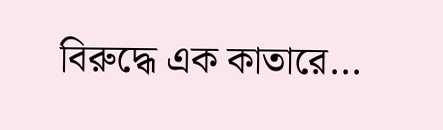বিরুদ্ধে এক কাতারে...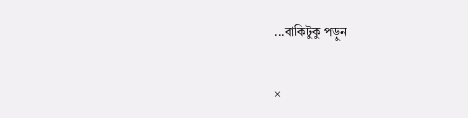...বাকিটুকু পড়ুন

×